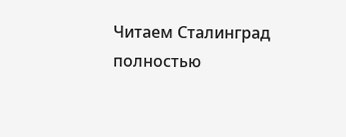Читаем Сталинград полностью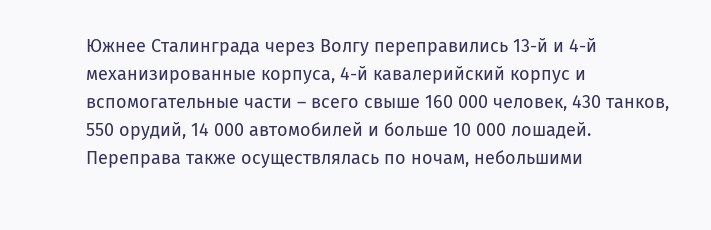Южнее Сталинграда через Волгу переправились 13-й и 4-й механизированные корпуса, 4-й кавалерийский корпус и вспомогательные части – всего свыше 160 000 человек, 430 танков, 550 орудий, 14 000 автомобилей и больше 10 000 лошадей. Переправа также осуществлялась по ночам, небольшими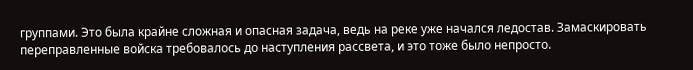группами. Это была крайне сложная и опасная задача, ведь на реке уже начался ледостав. Замаскировать переправленные войска требовалось до наступления рассвета, и это тоже было непросто.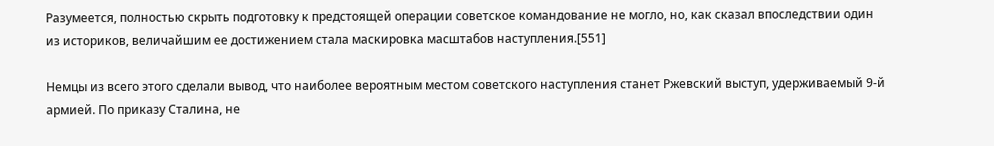Разумеется, полностью скрыть подготовку к предстоящей операции советское командование не могло, но, как сказал впоследствии один из историков, величайшим ее достижением стала маскировка масштабов наступления.[551]

Немцы из всего этого сделали вывод, что наиболее вероятным местом советского наступления станет Ржевский выступ, удерживаемый 9-й армией. По приказу Сталина, не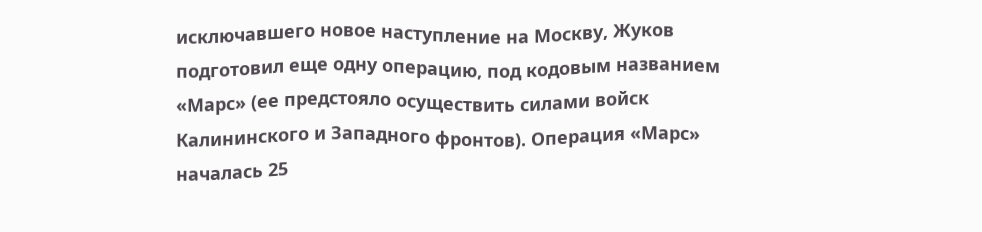исключавшего новое наступление на Москву, Жуков подготовил еще одну операцию, под кодовым названием «Марс» (ее предстояло осуществить силами войск Калининского и Западного фронтов). Операция «Марс» началась 25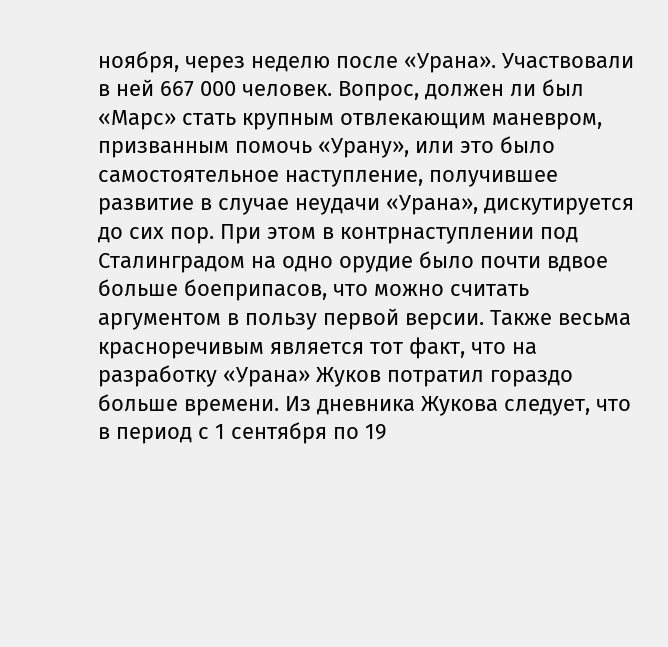ноября, через неделю после «Урана». Участвовали в ней 667 000 человек. Вопрос, должен ли был «Марс» стать крупным отвлекающим маневром, призванным помочь «Урану», или это было самостоятельное наступление, получившее развитие в случае неудачи «Урана», дискутируется до сих пор. При этом в контрнаступлении под Сталинградом на одно орудие было почти вдвое больше боеприпасов, что можно считать аргументом в пользу первой версии. Также весьма красноречивым является тот факт, что на разработку «Урана» Жуков потратил гораздо больше времени. Из дневника Жукова следует, что в период с 1 сентября по 19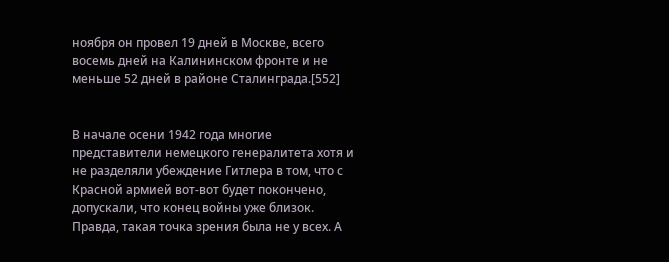ноября он провел 19 дней в Москве, всего восемь дней на Калининском фронте и не меньше 52 дней в районе Сталинграда.[552]


В начале осени 1942 года многие представители немецкого генералитета хотя и не разделяли убеждение Гитлера в том, что с Красной армией вот-вот будет покончено, допускали, что конец войны уже близок. Правда, такая точка зрения была не у всех. А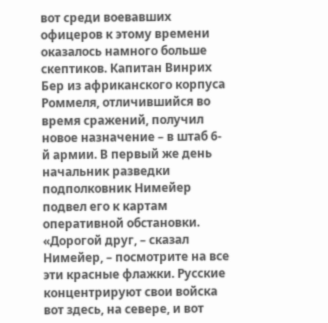вот среди воевавших офицеров к этому времени оказалось намного больше скептиков. Капитан Винрих Бер из африканского корпуса Роммеля, отличившийся во время сражений, получил новое назначение – в штаб 6-й армии. В первый же день начальник разведки подполковник Нимейер подвел его к картам оперативной обстановки. «Дорогой друг, – сказал Нимейер, – посмотрите на все эти красные флажки. Русские концентрируют свои войска вот здесь, на севере, и вот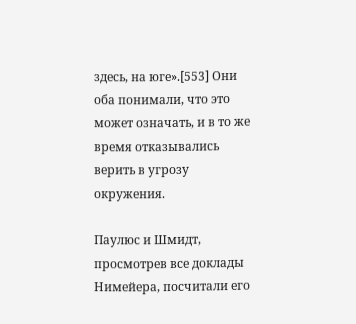здесь, на юге».[553] Они оба понимали, что это может означать, и в то же время отказывались верить в угрозу окружения.

Паулюс и Шмидт, просмотрев все доклады Нимейера, посчитали его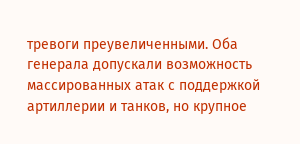тревоги преувеличенными. Оба генерала допускали возможность массированных атак с поддержкой артиллерии и танков, но крупное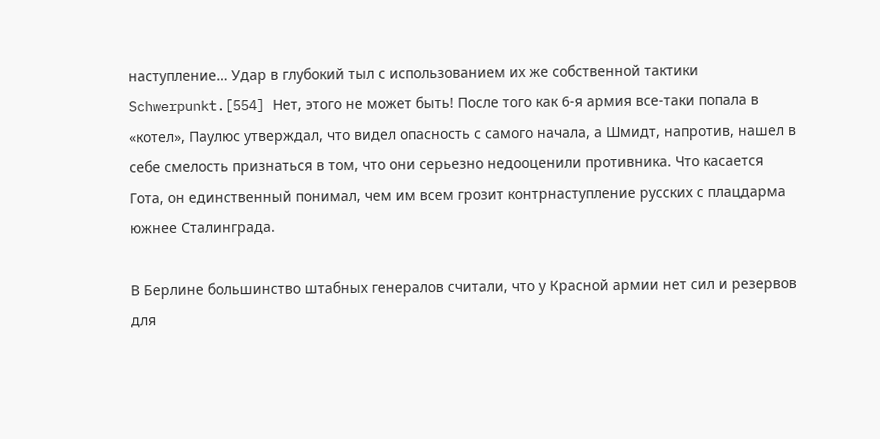наступление… Удар в глубокий тыл с использованием их же собственной тактики Schwerpunkt.[554] Нет, этого не может быть! После того как 6-я армия все-таки попала в «котел», Паулюс утверждал, что видел опасность с самого начала, а Шмидт, напротив, нашел в себе смелость признаться в том, что они серьезно недооценили противника. Что касается Гота, он единственный понимал, чем им всем грозит контрнаступление русских с плацдарма южнее Сталинграда.

В Берлине большинство штабных генералов считали, что у Красной армии нет сил и резервов для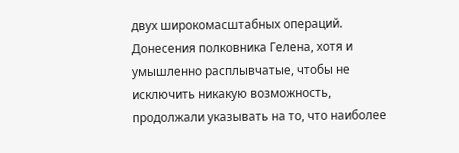двух широкомасштабных операций. Донесения полковника Гелена, хотя и умышленно расплывчатые, чтобы не исключить никакую возможность, продолжали указывать на то, что наиболее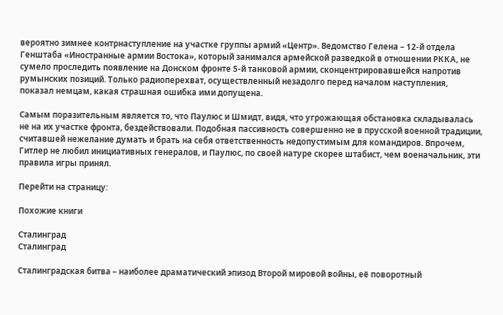вероятно зимнее контрнаступление на участке группы армий «Центр». Ведомство Гелена – 12-й отдела Генштаба «Иностранные армии Востока», который занимался армейской разведкой в отношении РККА, не сумело проследить появление на Донском фронте 5-й танковой армии, сконцентрировавшейся напротив румынских позиций. Только радиоперехват, осуществленный незадолго перед началом наступления, показал немцам, какая страшная ошибка ими допущена.

Самым поразительным является то, что Паулюс и Шмидт, видя, что угрожающая обстановка складывалась не на их участке фронта, бездействовали. Подобная пассивность совершенно не в прусской военной традиции, считавшей нежелание думать и брать на себя ответственность недопустимым для командиров. Впрочем, Гитлер не любил инициативных генералов, и Паулюс, по своей натуре скорее штабист, чем военачальник, эти правила игры принял.

Перейти на страницу:

Похожие книги

Сталинград
Сталинград

Сталинградская битва – наиболее драматический эпизод Второй мировой войны, её поворотный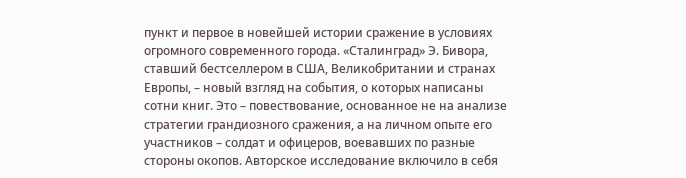пункт и первое в новейшей истории сражение в условиях огромного современного города. «Сталинград» Э. Бивора, ставший бестселлером в США, Великобритании и странах Европы, – новый взгляд на события, о которых написаны сотни книг. Это – повествование, основанное не на анализе стратегии грандиозного сражения, а на личном опыте его участников – солдат и офицеров, воевавших по разные стороны окопов. Авторское исследование включило в себя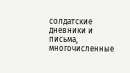солдатские дневники и письма, многочисленные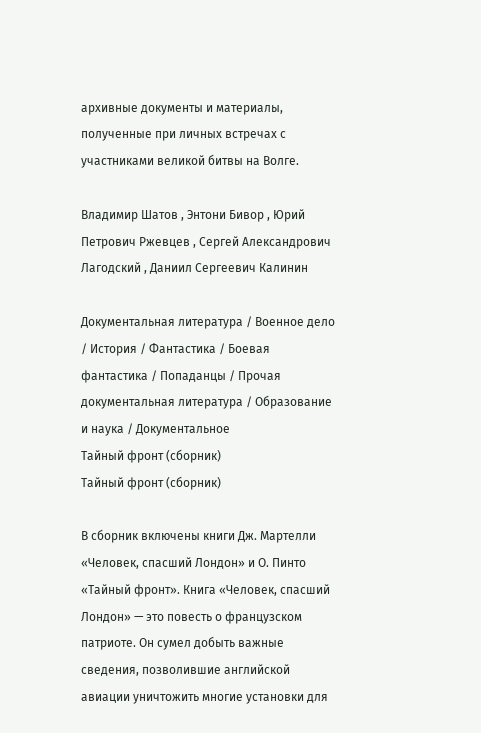архивные документы и материалы, полученные при личных встречах с участниками великой битвы на Волге.

Владимир Шатов , Энтони Бивор , Юрий Петрович Ржевцев , Сергей Александрович Лагодский , Даниил Сергеевич Калинин

Документальная литература / Военное дело / История / Фантастика / Боевая фантастика / Попаданцы / Прочая документальная литература / Образование и наука / Документальное
Тайный фронт (сборник)
Тайный фронт (сборник)

В сборник включены книги Дж. Мартелли «Человек, спасший Лондон» и О. Пинто «Тайный фронт». Книга «Человек, спасший Лондон» — это повесть о французском патриоте. Он сумел добыть важные сведения, позволившие английской авиации уничтожить многие установки для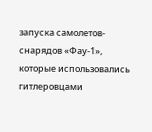запуска самолетов-снарядов «Фау-1», которые использовались гитлеровцами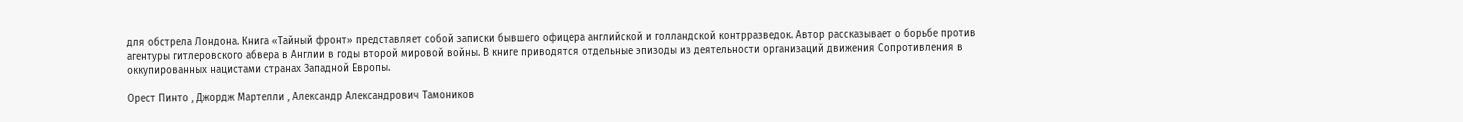для обстрела Лондона. Книга «Тайный фронт» представляет собой записки бывшего офицера английской и голландской контрразведок. Автор рассказывает о борьбе против агентуры гитлеровского абвера в Англии в годы второй мировой войны. В книге приводятся отдельные эпизоды из деятельности организаций движения Сопротивления в оккупированных нацистами странах Западной Европы.

Орест Пинто , Джордж Мартелли , Александр Александрович Тамоников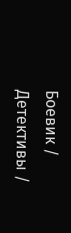Боевик / Детективы /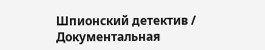Шпионский детектив / Документальная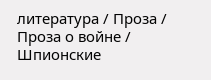литература / Проза / Проза о войне / Шпионские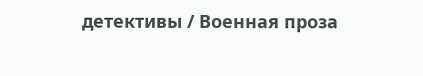детективы / Военная проза